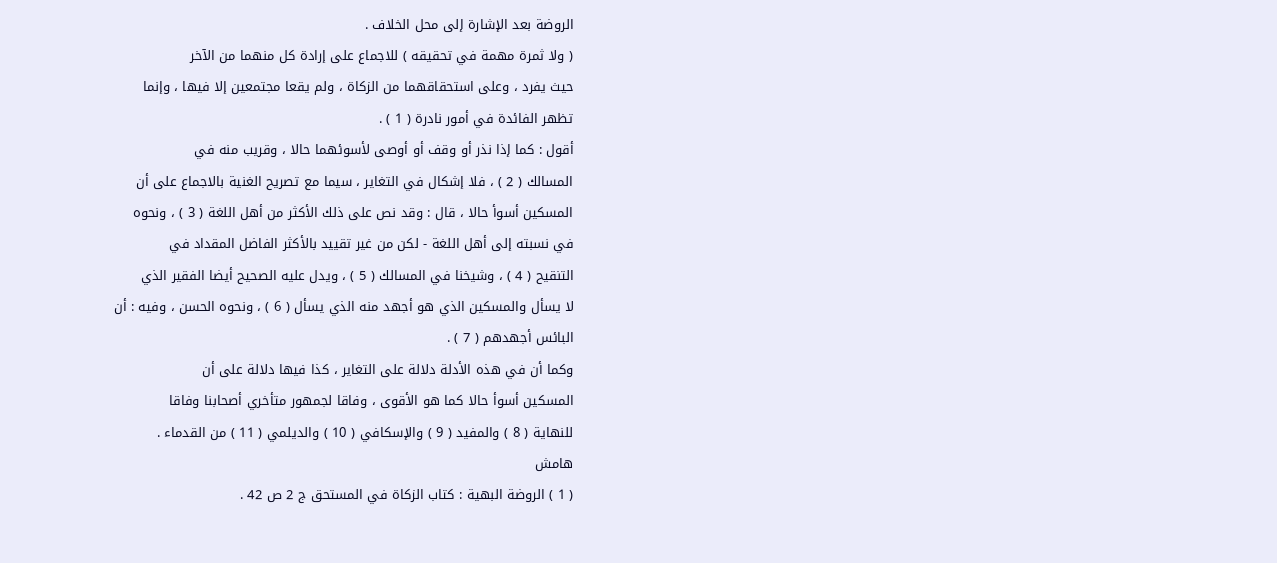الروضة بعد الإشارة إلى محل الخلاف .
( ولا ثمرة مهمة في تحقيقه ) للاجماع على إرادة كل منهما من الآخر
حيث يفرد ، وعلى استحقاقهما من الزكاة ، ولم يقعا مجتمعين إلا فيها ، وإنما
تظهر الفائدة في أمور نادرة ( 1 ) .
أقول : كما إذا نذر أو وقف أو أوصى لأسوئهما حالا ، وقريب منه في
المسالك ( 2 ) ، فلا إشكال في التغاير ، سيما مع تصريح الغنية بالاجماع على أن
المسكين أسوأ حالا ، قال : وقد نص على ذلك الأكثر من أهل اللغة ( 3 ) ، ونحوه
في نسبته إلى أهل اللغة - لكن من غير تقييد بالأكثر الفاضل المقداد في
التنقيح ( 4 ) ، وشيخنا في المسالك ( 5 ) ، ويدل عليه الصحيح أيضا الفقير الذي
لا يسأل والمسكين الذي هو أجهد منه الذي يسأل ( 6 ) ، ونحوه الحسن ، وفيه : أن
البائس أجهدهم ( 7 ) .
وكما أن في هذه الأدلة دلالة على التغاير ، كذا فيها دلالة على أن
المسكين أسوأ حالا كما هو الأقوى ، وفاقا لجمهور متأخري أصحابنا وفاقا
للنهاية ( 8 ) والمفيد ( 9 ) والإسكافي ( 10 ) والديلمي ( 11 ) من القدماء .
هامش
( 1 ) الروضة البهية : كتاب الزكاة في المستحق ج 2 ص 42 .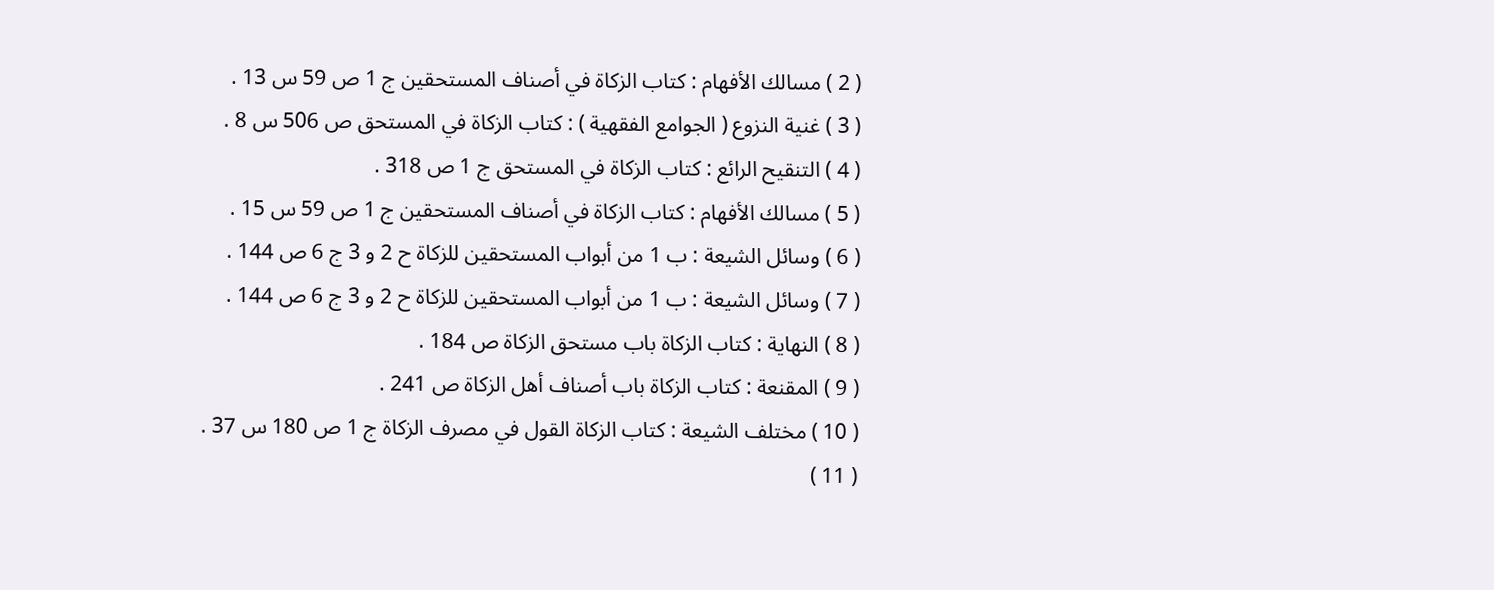( 2 ) مسالك الأفهام : كتاب الزكاة في أصناف المستحقين ج 1 ص 59 س 13 .
( 3 ) غنية النزوع ( الجوامع الفقهية ) : كتاب الزكاة في المستحق ص 506 س 8 .
( 4 ) التنقيح الرائع : كتاب الزكاة في المستحق ج 1 ص 318 .
( 5 ) مسالك الأفهام : كتاب الزكاة في أصناف المستحقين ج 1 ص 59 س 15 .
( 6 ) وسائل الشيعة : ب 1 من أبواب المستحقين للزكاة ح 2 و 3 ج 6 ص 144 .
( 7 ) وسائل الشيعة : ب 1 من أبواب المستحقين للزكاة ح 2 و 3 ج 6 ص 144 .
( 8 ) النهاية : كتاب الزكاة باب مستحق الزكاة ص 184 .
( 9 ) المقنعة : كتاب الزكاة باب أصناف أهل الزكاة ص 241 .
( 10 ) مختلف الشيعة : كتاب الزكاة القول في مصرف الزكاة ج 1 ص 180 س 37 .
( 11 )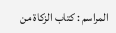المراسم : كتاب الزكاة من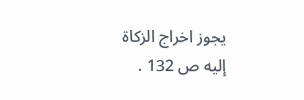يجوز اخراج الزكاة إليه ص 132 .